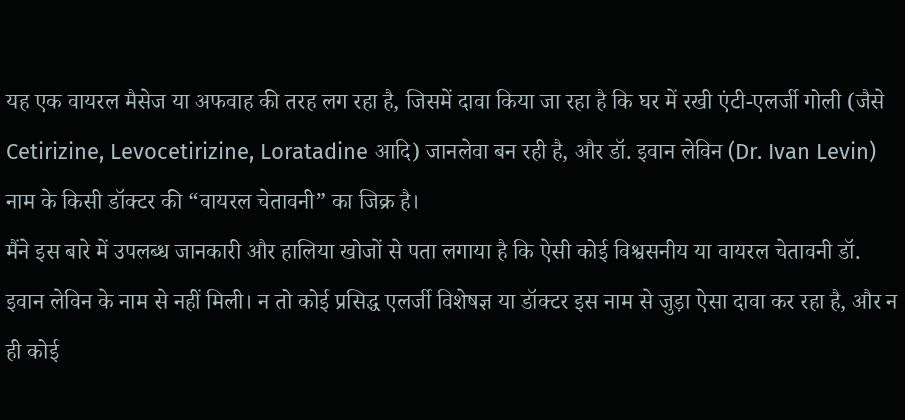यह एक वायरल मैसेज या अफवाह की तरह लग रहा है, जिसमें दावा किया जा रहा है कि घर में रखी एंटी-एलर्जी गोली (जैसे Cetirizine, Levocetirizine, Loratadine आदि) जानलेवा बन रही है, और डॉ. इवान लेविन (Dr. Ivan Levin) नाम के किसी डॉक्टर की “वायरल चेतावनी” का जिक्र है।
मैंने इस बारे में उपलब्ध जानकारी और हालिया खोजों से पता लगाया है कि ऐसी कोई विश्वसनीय या वायरल चेतावनी डॉ. इवान लेविन के नाम से नहीं मिली। न तो कोई प्रसिद्ध एलर्जी विशेषज्ञ या डॉक्टर इस नाम से जुड़ा ऐसा दावा कर रहा है, और न ही कोई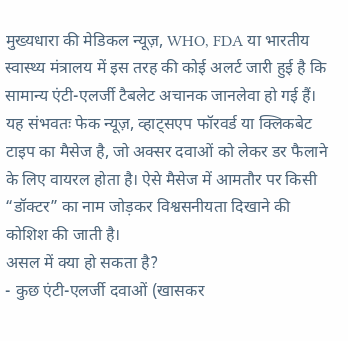मुख्यधारा की मेडिकल न्यूज़, WHO, FDA या भारतीय स्वास्थ्य मंत्रालय में इस तरह की कोई अलर्ट जारी हुई है कि सामान्य एंटी-एलर्जी टैबलेट अचानक जानलेवा हो गई हैं।
यह संभवतः फेक न्यूज़, व्हाट्सएप फॉरवर्ड या क्लिकबेट टाइप का मैसेज है, जो अक्सर दवाओं को लेकर डर फैलाने के लिए वायरल होता है। ऐसे मैसेज में आमतौर पर किसी “डॉक्टर” का नाम जोड़कर विश्वसनीयता दिखाने की कोशिश की जाती है।
असल में क्या हो सकता है?
- कुछ एंटी-एलर्जी दवाओं (खासकर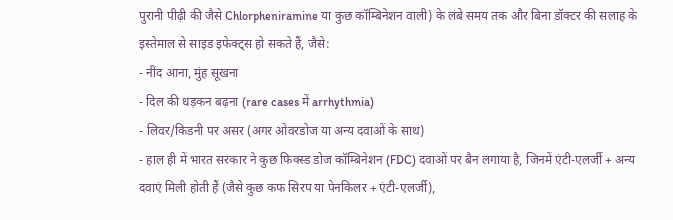पुरानी पीढ़ी की जैसे Chlorpheniramine या कुछ कॉम्बिनेशन वाली) के लंबे समय तक और बिना डॉक्टर की सलाह के इस्तेमाल से साइड इफेक्ट्स हो सकते हैं, जैसे:
- नींद आना, मुंह सूखना
- दिल की धड़कन बढ़ना (rare cases में arrhythmia)
- लिवर/किडनी पर असर (अगर ओवरडोज या अन्य दवाओं के साथ)
- हाल ही में भारत सरकार ने कुछ फिक्स्ड डोज कॉम्बिनेशन (FDC) दवाओं पर बैन लगाया है, जिनमें एंटी-एलर्जी + अन्य दवाएं मिली होती हैं (जैसे कुछ कफ सिरप या पेनकिलर + एंटी-एलर्जी),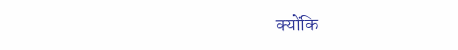क्योंकि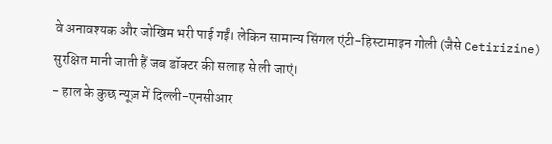वे अनावश्यक और जोखिम भरी पाई गईं। लेकिन सामान्य सिंगल एंटी-हिस्टामाइन गोली (जैसे Cetirizine) सुरक्षित मानी जाती हैं जब डॉक्टर की सलाह से ली जाएं।
- हाल के कुछ न्यूज़ में दिल्ली-एनसीआर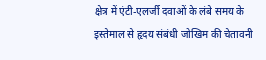क्षेत्र में एंटी-एलर्जी दवाओं के लंबे समय के इस्तेमाल से हृदय संबंधी जोखिम की चेतावनी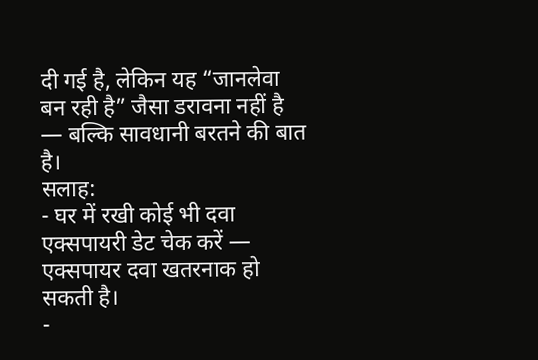दी गई है, लेकिन यह “जानलेवा बन रही है” जैसा डरावना नहीं है — बल्कि सावधानी बरतने की बात है।
सलाह:
- घर में रखी कोई भी दवा एक्सपायरी डेट चेक करें — एक्सपायर दवा खतरनाक हो सकती है।
-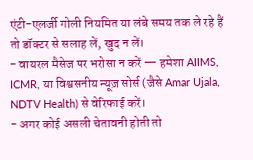एंटी-एलर्जी गोली नियमित या लंबे समय तक ले रहे हैं तो डॉक्टर से सलाह लें, खुद न लें।
- वायरल मैसेज पर भरोसा न करें — हमेशा AIIMS, ICMR, या विश्वसनीय न्यूज़ सोर्स (जैसे Amar Ujala, NDTV Health) से वेरिफाई करें।
- अगर कोई असली चेतावनी होती तो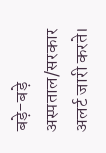बड़े-बड़े अस्पताल/सरकार अलर्ट जारी करते।